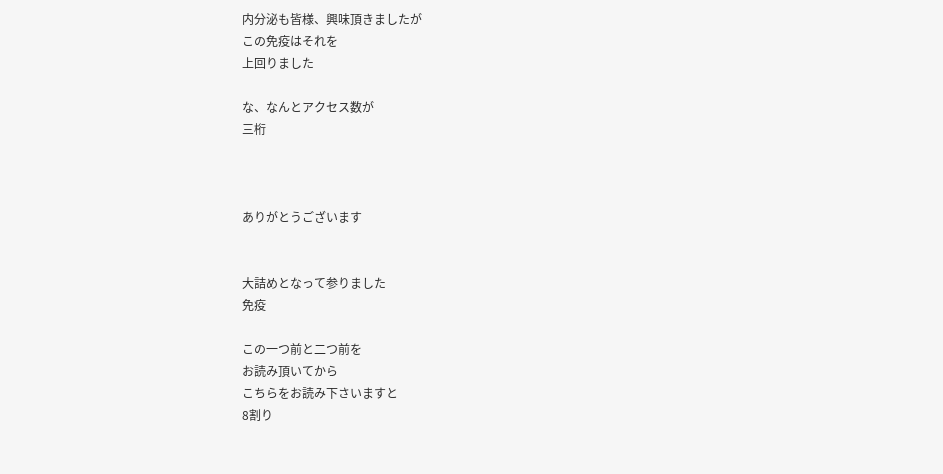内分泌も皆様、興味頂きましたが
この免疫はそれを
上回りました

な、なんとアクセス数が
三桁



ありがとうございます


大詰めとなって参りました
免疫

この一つ前と二つ前を
お読み頂いてから
こちらをお読み下さいますと
8割り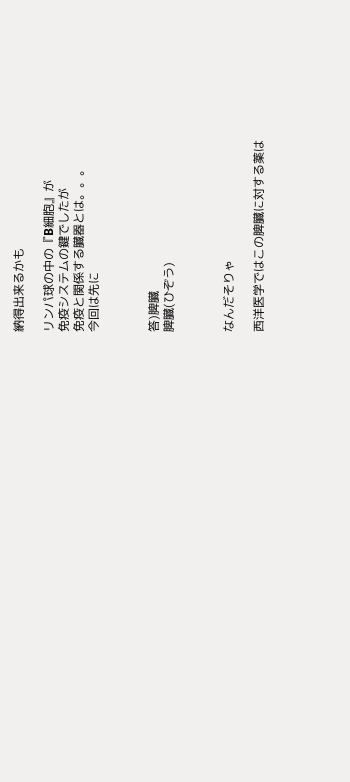納得出来るかも

リンパ球の中の『B細胞』が
免疫システムの鍵でしたが
免疫と関係する臓器とは。。。
今回は先に



答)脾臓
脾臓(ひぞう)



なんだそりゃ

西洋医学ではこの脾臓に対する薬は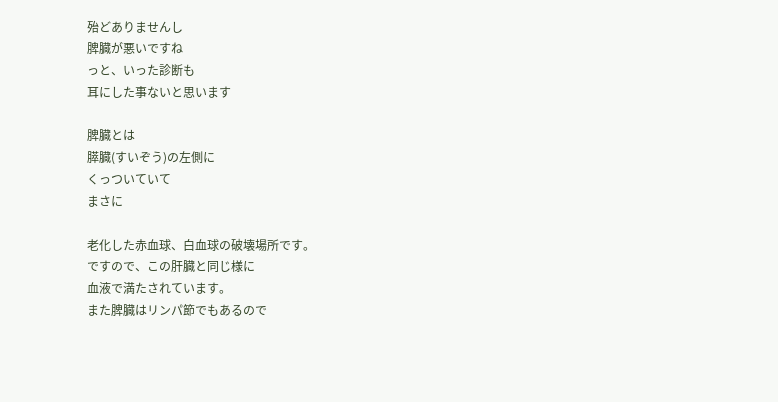殆どありませんし
脾臓が悪いですね
っと、いった診断も
耳にした事ないと思います

脾臓とは
膵臓(すいぞう)の左側に
くっついていて
まさに

老化した赤血球、白血球の破壊場所です。
ですので、この肝臓と同じ様に
血液で満たされています。
また脾臓はリンパ節でもあるので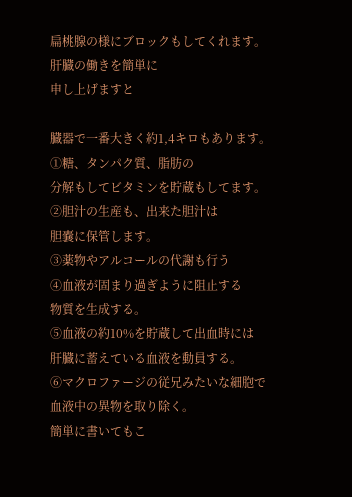扁桃腺の様にブロックもしてくれます。
肝臓の働きを簡単に
申し上げますと

臓器で一番大きく約1,4キロもあります。
①糖、タンパク質、脂肪の
分解もしてビタミンを貯蔵もしてます。
②胆汁の生産も、出来た胆汁は
胆嚢に保管します。
③薬物やアルコールの代謝も行う
④血液が固まり過ぎように阻止する
物質を生成する。
⑤血液の約10%を貯蔵して出血時には
肝臓に蓄えている血液を動員する。
⑥マクロファージの従兄みたいな細胞で
血液中の異物を取り除く。
簡単に書いてもこ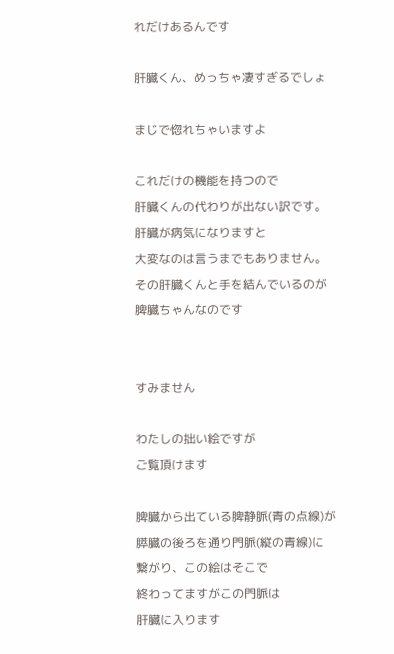れだけあるんです

肝臓くん、めっちゃ凄すぎるでしょ

まじで惚れちゃいますよ

これだけの機能を持つので
肝臓くんの代わりが出ない訳です。
肝臓が病気になりますと
大変なのは言うまでもありません。
その肝臓くんと手を結んでいるのが
脾臓ちゃんなのです


すみません

わたしの拙い絵ですが
ご覧頂けます

脾臓から出ている脾静脈(青の点線)が
膵臓の後ろを通り門脈(縦の青線)に
繋がり、この絵はそこで
終わってますがこの門脈は
肝臓に入ります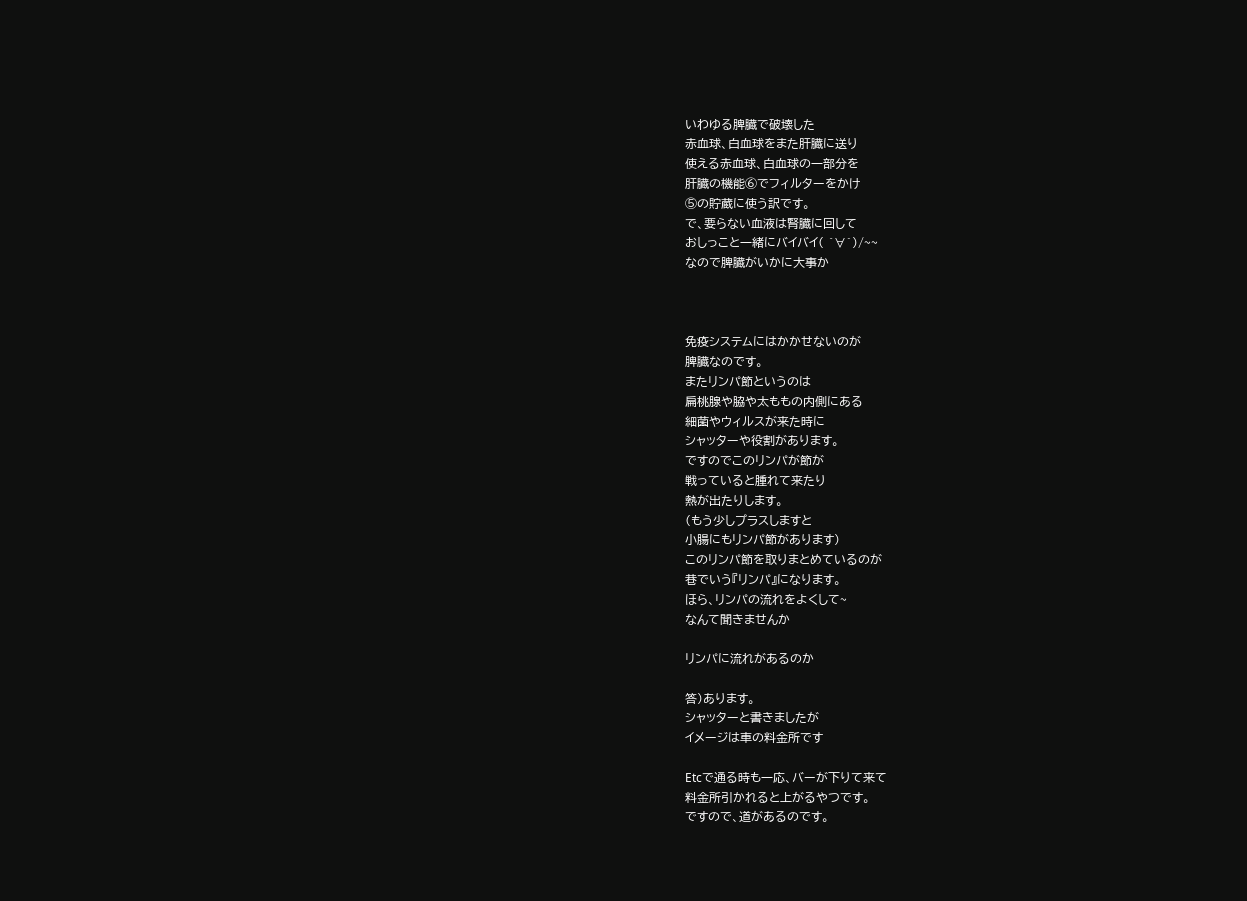いわゆる脾臓で破壊した
赤血球、白血球をまた肝臓に送り
使える赤血球、白血球の一部分を
肝臓の機能⑥でフィルターをかけ
⑤の貯蔵に使う訳です。
で、要らない血液は腎臓に回して
おしっこと一緒にバイバイ( ´∀`)/~~
なので脾臓がいかに大事か



免疫システムにはかかせないのが
脾臓なのです。
またリンパ節というのは
扁桃腺や脇や太ももの内側にある
細菌やウィルスが来た時に
シャッターや役割があります。
ですのでこのリンパが節が
戦っていると腫れて来たり
熱が出たりします。
(もう少しプラスしますと
小腸にもリンパ節があります)
このリンパ節を取りまとめているのが
巷でいう『リンパ』になります。
ほら、リンパの流れをよくして~
なんて聞きませんか

リンパに流れがあるのか

答)あります。
シャッターと書きましたが
イメージは車の料金所です

Etcで通る時も一応、バーが下りて来て
料金所引かれると上がるやつです。
ですので、道があるのです。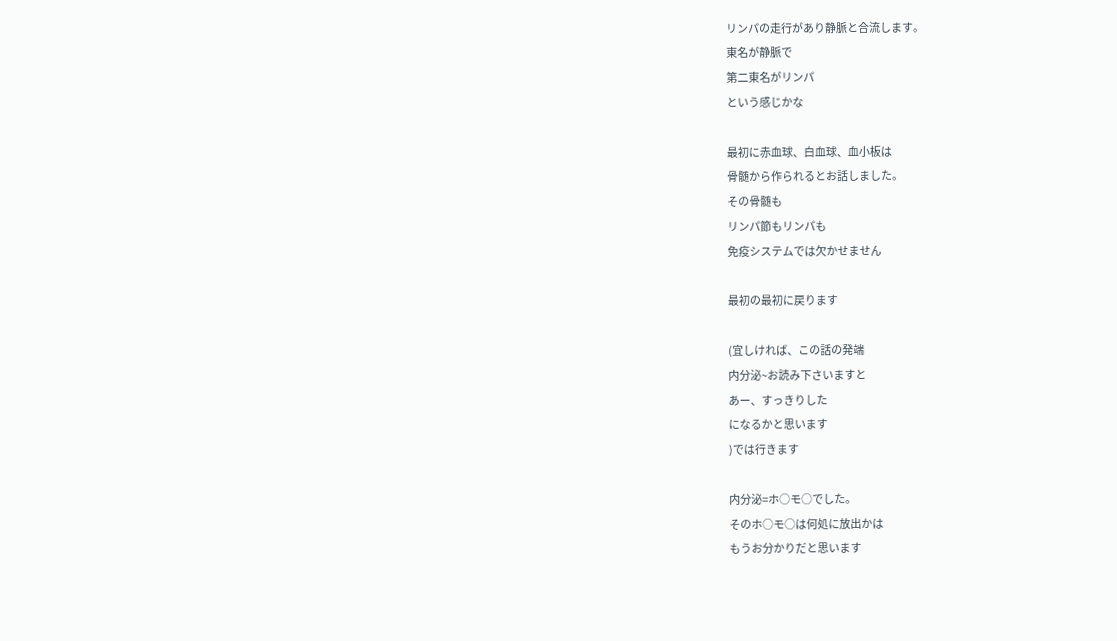リンパの走行があり静脈と合流します。
東名が静脈で
第二東名がリンパ
という感じかな

最初に赤血球、白血球、血小板は
骨髄から作られるとお話しました。
その骨髄も
リンパ節もリンパも
免疫システムでは欠かせません

最初の最初に戻ります

(宜しければ、この話の発端
内分泌~お読み下さいますと
あー、すっきりした
になるかと思います
)では行きます

内分泌=ホ○モ○でした。
そのホ○モ○は何処に放出かは
もうお分かりだと思います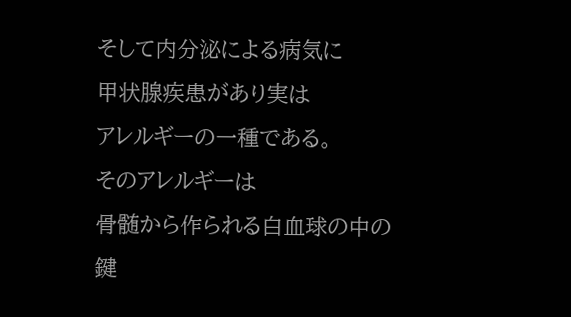そして内分泌による病気に
甲状腺疾患があり実は
アレルギーの一種である。
そのアレルギーは
骨髄から作られる白血球の中の
鍵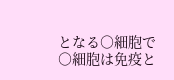となる○細胞で
○細胞は免疫と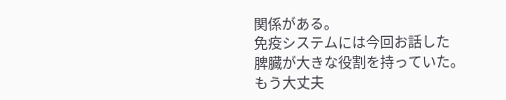関係がある。
免疫システムには今回お話した
脾臓が大きな役割を持っていた。
もう大丈夫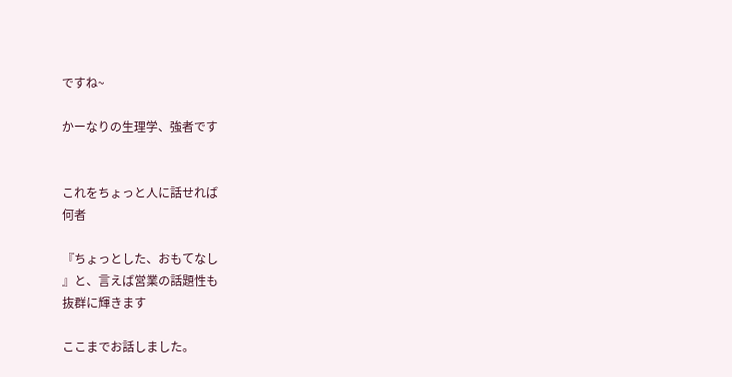ですね~

かーなりの生理学、強者です


これをちょっと人に話せれば
何者

『ちょっとした、おもてなし
』と、言えば営業の話題性も
抜群に輝きます

ここまでお話しました。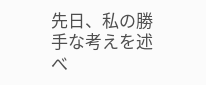先日、私の勝手な考えを述べ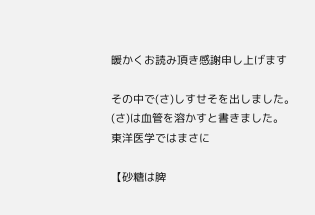暖かくお読み頂き感謝申し上げます

その中で(さ)しすせそを出しました。
(さ)は血管を溶かすと書きました。
東洋医学ではまさに

【砂糖は脾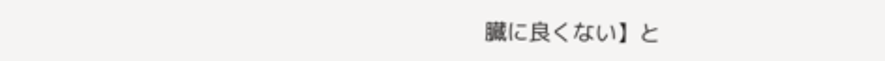臓に良くない】と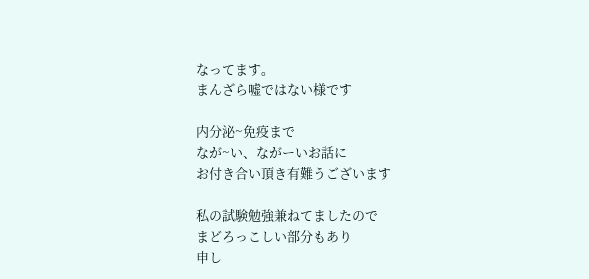なってます。
まんざら嘘ではない様です

内分泌~免疫まで
なが~い、ながーいお話に
お付き合い頂き有難うございます

私の試験勉強兼ねてましたので
まどろっこしい部分もあり
申し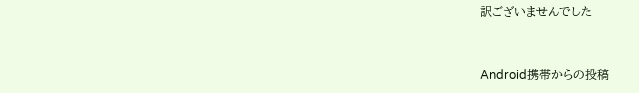訳ございませんでした


Android携帯からの投稿